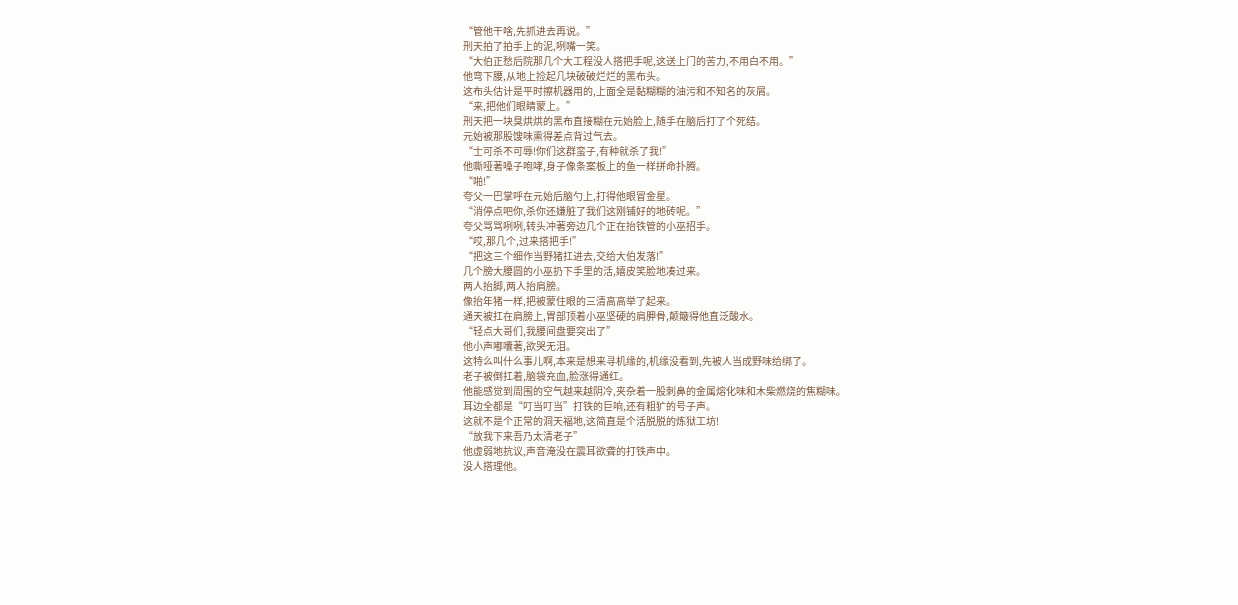“管他干啥,先抓进去再说。”
刑天拍了拍手上的泥,咧嘴一笑。
“大伯正愁后院那几个大工程没人搭把手呢,这送上门的苦力,不用白不用。”
他弯下腰,从地上捡起几块破破烂烂的黑布头。
这布头估计是平时擦机器用的,上面全是黏糊糊的油污和不知名的灰屑。
“来,把他们眼睛蒙上。”
刑天把一块臭烘烘的黑布直接糊在元始脸上,随手在脑后打了个死结。
元始被那股馊味熏得差点背过气去。
“士可杀不可辱!你们这群蛮子,有种就杀了我!”
他嘶哑著嗓子咆哮,身子像条案板上的鱼一样拼命扑腾。
“啪!”
夸父一巴掌呼在元始后脑勺上,打得他眼冒金星。
“消停点吧你,杀你还嫌脏了我们这刚铺好的地砖呢。”
夸父骂骂咧咧,转头冲著旁边几个正在抬铁管的小巫招手。
“哎,那几个,过来搭把手!”
“把这三个细作当野猪扛进去,交给大伯发落!”
几个膀大腰圆的小巫扔下手里的活,嬉皮笑脸地凑过来。
两人抬脚,两人抬肩膀。
像抬年猪一样,把被蒙住眼的三清高高举了起来。
通天被扛在肩膀上,胃部顶着小巫坚硬的肩胛骨,颠簸得他直泛酸水。
“轻点大哥们,我腰间盘要突出了”
他小声嘟囔著,欲哭无泪。
这特么叫什么事儿啊,本来是想来寻机缘的,机缘没看到,先被人当成野味给绑了。
老子被倒扛着,脑袋充血,脸涨得通红。
他能感觉到周围的空气越来越阴冷,夹杂着一股刺鼻的金属熔化味和木柴燃烧的焦糊味。
耳边全都是“叮当叮当”打铁的巨响,还有粗犷的号子声。
这就不是个正常的洞天福地,这简直是个活脱脱的炼狱工坊!
“放我下来吾乃太清老子”
他虚弱地抗议,声音淹没在震耳欲聋的打铁声中。
没人搭理他。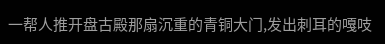一帮人推开盘古殿那扇沉重的青铜大门,发出刺耳的嘎吱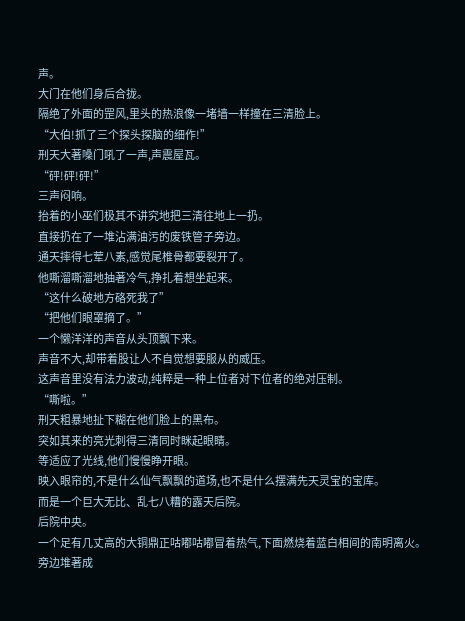声。
大门在他们身后合拢。
隔绝了外面的罡风,里头的热浪像一堵墙一样撞在三清脸上。
“大伯!抓了三个探头探脑的细作!”
刑天大著嗓门吼了一声,声震屋瓦。
“砰!砰!砰!”
三声闷响。
抬着的小巫们极其不讲究地把三清往地上一扔。
直接扔在了一堆沾满油污的废铁管子旁边。
通天摔得七荤八素,感觉尾椎骨都要裂开了。
他嘶溜嘶溜地抽著冷气,挣扎着想坐起来。
“这什么破地方硌死我了”
“把他们眼罩摘了。”
一个懒洋洋的声音从头顶飘下来。
声音不大,却带着股让人不自觉想要服从的威压。
这声音里没有法力波动,纯粹是一种上位者对下位者的绝对压制。
“嘶啦。”
刑天粗暴地扯下糊在他们脸上的黑布。
突如其来的亮光刺得三清同时眯起眼睛。
等适应了光线,他们慢慢睁开眼。
映入眼帘的,不是什么仙气飘飘的道场,也不是什么摆满先天灵宝的宝库。
而是一个巨大无比、乱七八糟的露天后院。
后院中央。
一个足有几丈高的大铜鼎正咕嘟咕嘟冒着热气,下面燃烧着蓝白相间的南明离火。
旁边堆著成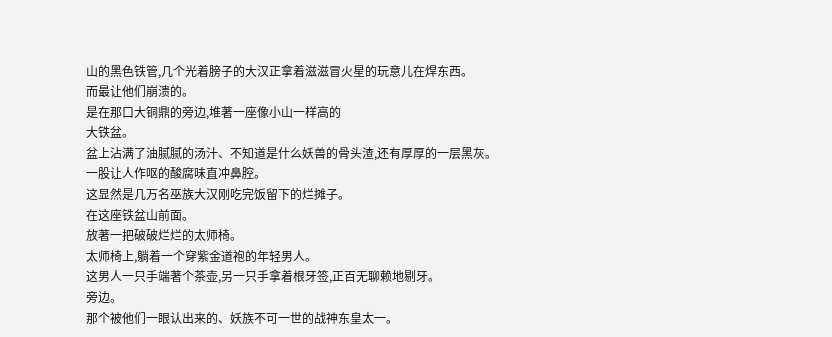山的黑色铁管,几个光着膀子的大汉正拿着滋滋冒火星的玩意儿在焊东西。
而最让他们崩溃的。
是在那口大铜鼎的旁边,堆著一座像小山一样高的
大铁盆。
盆上沾满了油腻腻的汤汁、不知道是什么妖兽的骨头渣,还有厚厚的一层黑灰。
一股让人作呕的酸腐味直冲鼻腔。
这显然是几万名巫族大汉刚吃完饭留下的烂摊子。
在这座铁盆山前面。
放著一把破破烂烂的太师椅。
太师椅上,躺着一个穿紫金道袍的年轻男人。
这男人一只手端著个茶壶,另一只手拿着根牙签,正百无聊赖地剔牙。
旁边。
那个被他们一眼认出来的、妖族不可一世的战神东皇太一。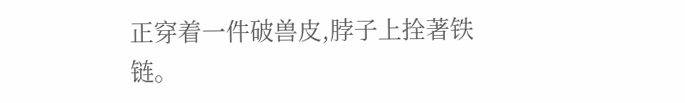正穿着一件破兽皮,脖子上拴著铁链。